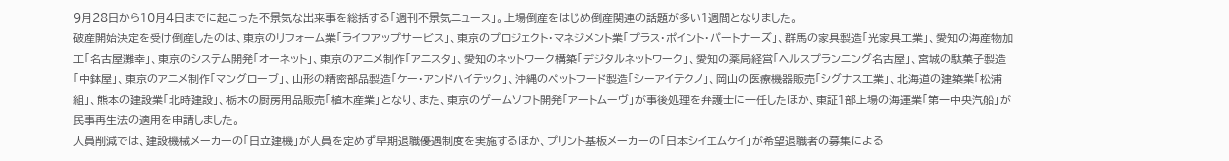9月28日から10月4日までに起こった不景気な出来事を総括する「週刊不景気ニュース」。上場倒産をはじめ倒産関連の話題が多い1週間となりました。
破産開始決定を受け倒産したのは、東京のリフォーム業「ライフアップサービス」、東京のプロジェクト・マネジメント業「プラス・ポイント・パートナーズ」、群馬の家具製造「光家具工業」、愛知の海産物加工「名古屋灘幸」、東京のシステム開発「オーネット」、東京のアニメ制作「アニスタ」、愛知のネットワーク構築「デジタルネットワーク」、愛知の薬局経営「ヘルスプランニング名古屋」、宮城の駄菓子製造「中鉢屋」、東京のアニメ制作「マングローブ」、山形の精密部品製造「ケー・アンドハイテック」、沖縄のペットフード製造「シーアイテクノ」、岡山の医療機器販売「シグナス工業」、北海道の建築業「松浦組」、熊本の建設業「北時建設」、栃木の厨房用品販売「植木産業」となり、また、東京のゲームソフト開発「アートムーヴ」が事後処理を弁護士に一任したほか、東証1部上場の海運業「第一中央汽船」が民事再生法の適用を申請しました。
人員削減では、建設機械メーカーの「日立建機」が人員を定めず早期退職優遇制度を実施するほか、プリント基板メーカーの「日本シイエムケイ」が希望退職者の募集による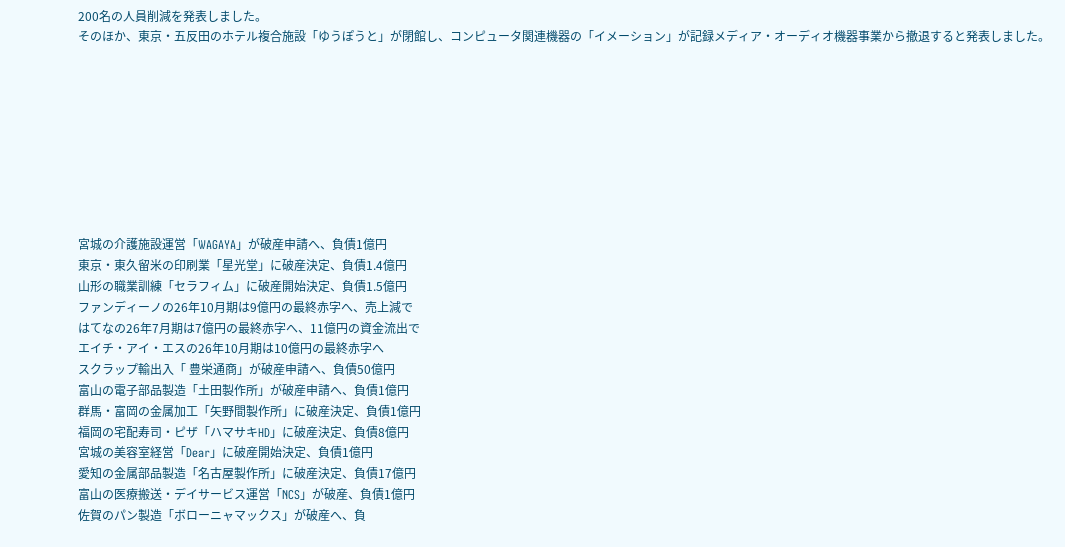200名の人員削減を発表しました。
そのほか、東京・五反田のホテル複合施設「ゆうぽうと」が閉館し、コンピュータ関連機器の「イメーション」が記録メディア・オーディオ機器事業から撤退すると発表しました。









宮城の介護施設運営「WAGAYA」が破産申請へ、負債1億円
東京・東久留米の印刷業「星光堂」に破産決定、負債1.4億円
山形の職業訓練「セラフィム」に破産開始決定、負債1.5億円
ファンディーノの26年10月期は9億円の最終赤字へ、売上減で
はてなの26年7月期は7億円の最終赤字へ、11億円の資金流出で
エイチ・アイ・エスの26年10月期は10億円の最終赤字へ
スクラップ輸出入「 豊栄通商」が破産申請へ、負債50億円
富山の電子部品製造「土田製作所」が破産申請へ、負債1億円
群馬・富岡の金属加工「矢野間製作所」に破産決定、負債1億円
福岡の宅配寿司・ピザ「ハマサキHD」に破産決定、負債8億円
宮城の美容室経営「Dear」に破産開始決定、負債1億円
愛知の金属部品製造「名古屋製作所」に破産決定、負債17億円
富山の医療搬送・デイサービス運営「NCS」が破産、負債1億円
佐賀のパン製造「ボローニャマックス」が破産へ、負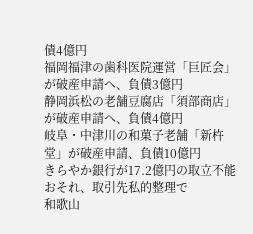債4億円
福岡福津の歯科医院運営「巨匠会」が破産申請へ、負債3億円
静岡浜松の老舗豆腐店「須部商店」が破産申請へ、負債4億円
岐阜・中津川の和菓子老舗「新杵堂」が破産申請、負債10億円
きらやか銀行が17.2億円の取立不能おそれ、取引先私的整理で
和歌山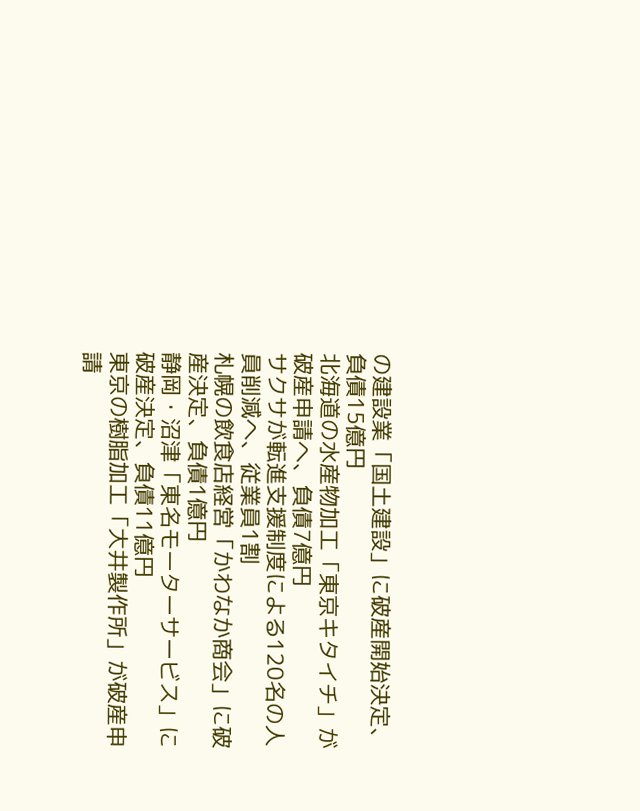の建設業「国土建設」に破産開始決定、負債15億円
北海道の水産物加工「東京キタイチ」が破産申請へ、負債7億円
サクサが転進支援制度による120名の人員削減へ、従業員1割
札幌の飲食店経営「かわなか商会」に破産決定、負債1億円
静岡・沼津「東名モーターサービス」に破産決定、負債11億円
東京の樹脂加工「大井製作所」が破産申請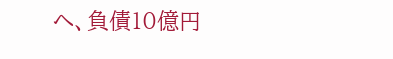へ、負債10億円